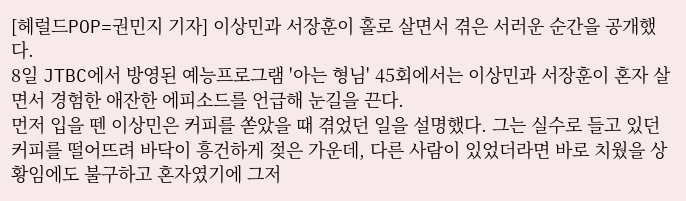[헤럴드POP=권민지 기자] 이상민과 서장훈이 홀로 살면서 겪은 서러운 순간을 공개했다.
8일 JTBC에서 방영된 예능프로그램 '아는 형님' 45회에서는 이상민과 서장훈이 혼자 살면서 경험한 애잔한 에피소드를 언급해 눈길을 끈다.
먼저 입을 뗀 이상민은 커피를 쏟았을 때 겪었던 일을 설명했다. 그는 실수로 들고 있던 커피를 떨어뜨려 바닥이 흥건하게 젖은 가운데, 다른 사람이 있었더라면 바로 치웠을 상황임에도 불구하고 혼자였기에 그저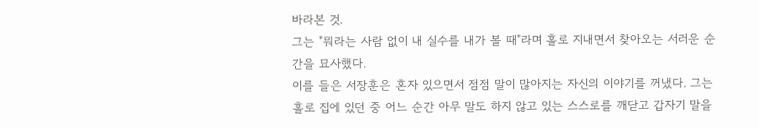바라본 것.
그는 "뭐라는 사람 없이 내 실수를 내가 볼 때"라며 홀로 지내면서 찾아오는 서러운 순간을 묘사했다.
이를 들은 서장훈은 혼자 있으면서 점점 말이 많아지는 자신의 이야기를 꺼냈다. 그는 홀로 집에 있던 중 어느 순간 아무 말도 하지 않고 있는 스스로를 깨닫고 갑자기 말을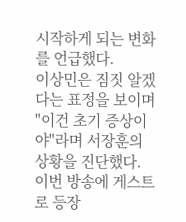시작하게 되는 변화를 언급했다.
이상민은 짐짓 알겠다는 표정을 보이며 "이건 초기 증상이야"라며 서장훈의 상황을 진단했다. 이번 방송에 게스트로 등장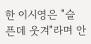한 이시영은 "슬픈데 웃겨"라며 안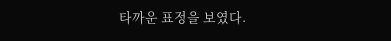타까운 표정을 보였다.